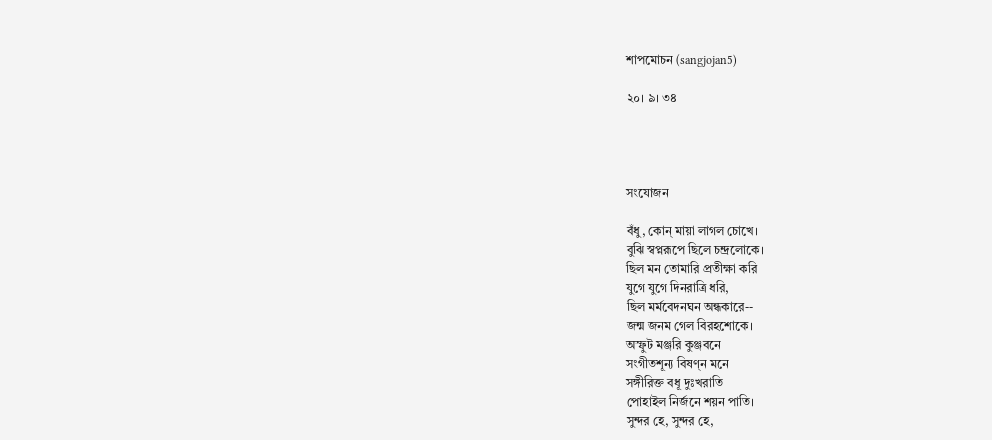শাপমোচন (sangjojan5)

২০। ৯। ৩৪




সংযোজন

বঁধু, কোন্‌ মায়া লাগল চোখে।
বুঝি স্বপ্নরূপে ছিলে চন্দ্রলোকে।
ছিল মন তোমারি প্রতীক্ষা করি
যুগে যুগে দিনরাত্রি ধরি,
ছিল মর্মবেদনঘন অন্ধকারে--
জন্ম জনম গেল বিরহশোকে।
অস্ফুট মঞ্জরি কুঞ্জবনে
সংগীতশূন্য বিষণ্ন মনে
সঙ্গীরিক্ত বধূ দুঃখরাতি
পোহাইল নির্জনে শয়ন পাতি।
সুন্দর হে, সুন্দর হে,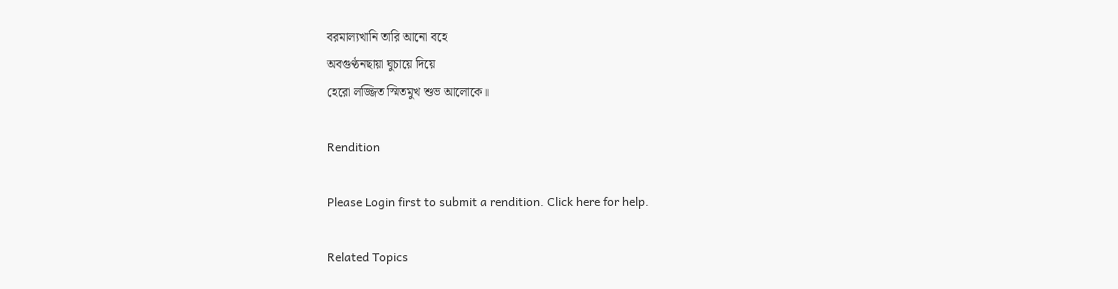বরমাল্যখানি তারি আনো বহে
অবগুণ্ঠনছায়া ঘুচায়ে দিয়ে
হেরো লজ্জিত স্মিতমুখ শুভ আলোকে॥

Rendition

Please Login first to submit a rendition. Click here for help.

Related Topics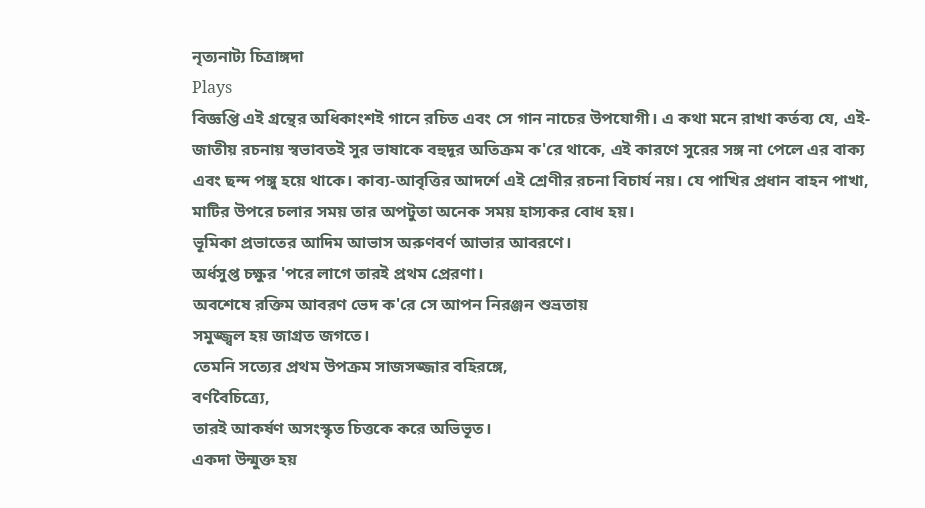নৃত্যনাট্য চিত্রাঙ্গদা
Plays
বিজ্ঞপ্তি এই গ্রন্থের অধিকাংশই গানে রচিত এবং সে গান নাচের উপযোগী। এ কথা মনে রাখা কর্তব্য যে, এই-জাতীয় রচনায় স্বভাবতই সুর ভাষাকে বহুদূর অতিক্রম ক'রে থাকে, এই কারণে সুরের সঙ্গ না পেলে এর বাক্য এবং ছন্দ পঙ্গু হয়ে থাকে। কাব্য-আবৃত্তির আদর্শে এই শ্রেণীর রচনা বিচার্য নয়। যে পাখির প্রধান বাহন পাখা, মাটির উপরে চলার সময় তার অপটুতা অনেক সময় হাস্যকর বোধ হয়।
ভূমিকা প্রভাতের আদিম আভাস অরুণবর্ণ আভার আবরণে।
অর্ধসুপ্ত চক্ষুর 'পরে লাগে তারই প্রথম প্রেরণা।
অবশেষে রক্তিম আবরণ ভেদ ক'রে সে আপন নিরঞ্জন শুভ্রতায়
সমুজ্জ্বল হয় জাগ্রত জগতে।
তেমনি সত্যের প্রথম উপক্রম সাজসজ্জার বহিরঙ্গে,
বর্ণবৈচিত্র্যে,
তারই আকর্ষণ অসংস্কৃত চিত্তকে করে অভিভূত।
একদা উন্মুক্ত হয়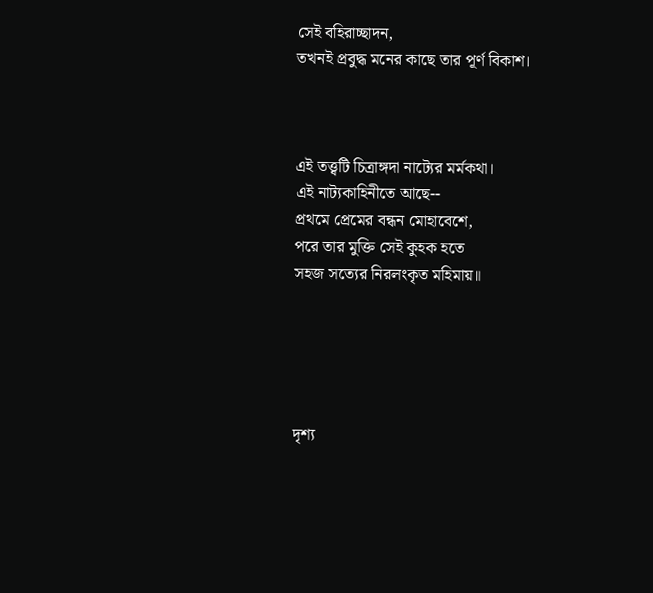সেই বহিরাচ্ছাদন,
তখনই প্রবুদ্ধ মনের কাছে তার পূর্ণ বিকাশ।



এই তত্ত্বটি চিত্রাঙ্গদা নাট্যের মর্মকথা।
এই নাট্যকাহিনীতে আছে--
প্রথমে প্রেমের বন্ধন মোহাবেশে,
পরে তার মুক্তি সেই কুহক হতে
সহজ সত্যের নিরলংকৃত মহিমায়॥





দৃশ্য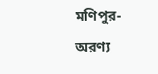মণিপুর-অরণ্য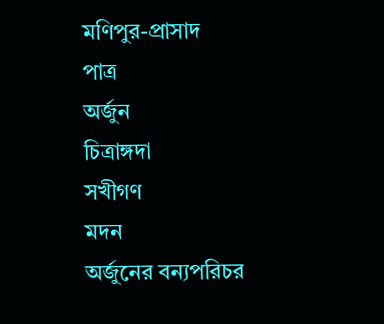মণিপুর-প্রাসাদ
পাত্র
অর্জুন
চিত্রাঙ্গদা
সখীগণ
মদন
অর্জুনের বন্যপরিচর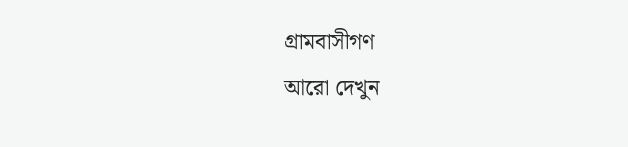গ্রামবাসীগণ
আরো দেখুন